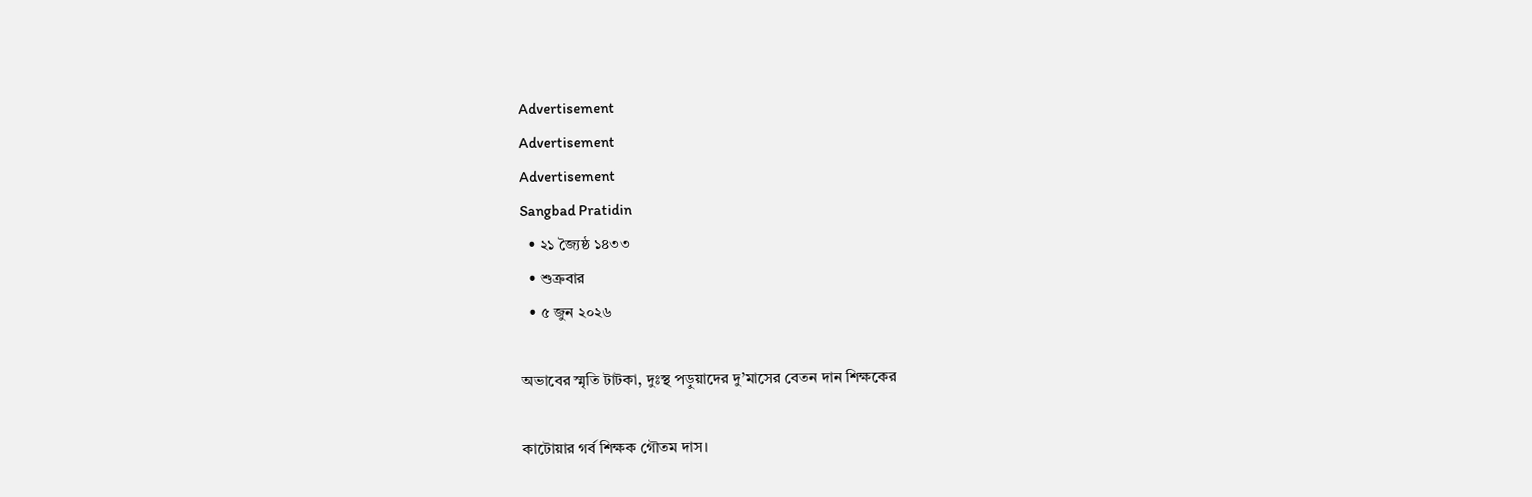Advertisement
Advertisement
Advertisement
Sangbad Pratidin
  • ২১ জ্যৈষ্ঠ ১৪৩৩
  • শুক্রবার
  • ৫ জুন ২০২৬

অভাবের স্মৃতি টাটকা, দুঃস্থ পড়ুয়াদের দু’মাসের বেতন দান শিক্ষকের

কাটোয়ার গর্ব শিক্ষক গৌতম দাস।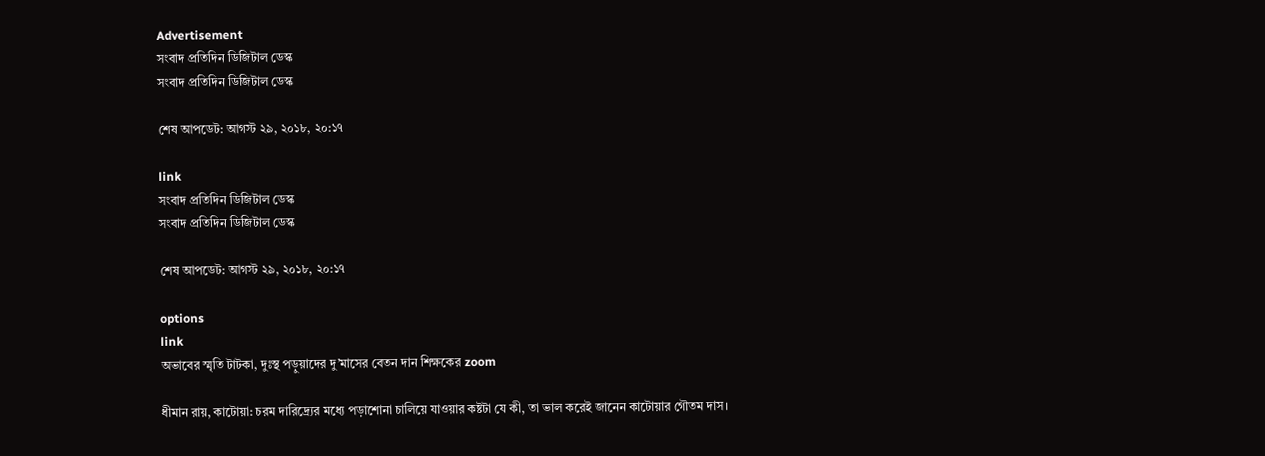Advertisement
সংবাদ প্রতিদিন ডিজিটাল ডেস্ক
সংবাদ প্রতিদিন ডিজিটাল ডেস্ক

শেষ আপডেট: আগস্ট ২৯, ২০১৮, ২০:১৭

link
সংবাদ প্রতিদিন ডিজিটাল ডেস্ক
সংবাদ প্রতিদিন ডিজিটাল ডেস্ক

শেষ আপডেট: আগস্ট ২৯, ২০১৮, ২০:১৭

options
link
অভাবের স্মৃতি টাটকা, দুঃস্থ পড়ুয়াদের দু’মাসের বেতন দান শিক্ষকের zoom

ধীমান রায়, কাটোয়া: চরম দারিদ্র্যের মধ্যে পড়াশোনা চালিয়ে যাওয়ার কষ্টটা যে কী, তা ভাল করেই জানেন কাটোয়ার গৌতম দাস।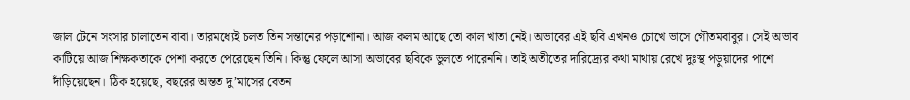জাল টেনে সংসার চালাতেন বাবা। তারমধ্যেই চলত তিন সন্তানের পড়াশোনা। আজ কলম আছে তো কাল খাতা নেই। অভাবের এই ছবি এখনও চোখে ভাসে গৌতমবাবুর। সেই অভাব কাটিয়ে আজ শিক্ষকতাকে পেশা করতে পেরেছেন তিনি। কিন্তু ফেলে আসা অভাবের ছবিকে ভুলতে পারেননি। তাই অতীতের দারিদ্র্যের কথা মাথায় রেখে দুঃস্থ পড়ুয়াদের পাশে দাঁড়িয়েছেন। ঠিক হয়েছে, বছরের অন্তত দু’মাসের বেতন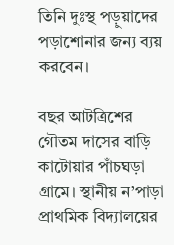তিনি দুঃস্থ পড়ুয়াদের পড়াশোনার জন্য ব্যয় করবেন।

বছর আটত্রিশের গৌতম দাসের বাড়ি কাটোয়ার পাঁচঘড়া গ্রামে। স্থানীয় ন’পাড়া প্রাথমিক বিদ্যালয়ের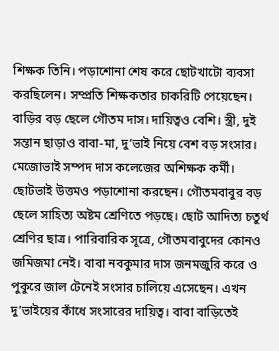শিক্ষক তিনি। পড়াশোনা শেষ করে ছোটখাটো ব্যবসা করছিলেন। সম্প্রতি শিক্ষকতার চাকরিটি পেয়েছেন। বাড়ির বড় ছেলে গৌতম দাস। দায়িত্বও বেশি। স্ত্রী, দুই সন্তান ছাড়াও বাবা-মা, দু’ভাই নিয়ে বেশ বড় সংসার। মেজোভাই সম্পদ দাস কলেজের অশিক্ষক কর্মী। ছোটভাই উত্তমও পড়াশোনা করছেন। গৌতমবাবুর বড় ছেলে সাহিত্য অষ্টম শ্রেণিতে পড়ছে। ছোট আদিত্য চতুর্থ শ্রেণির ছাত্র। পারিবারিক সূত্রে, গৌতমবাবুদের কোনও জমিজমা নেই। বাবা নবকুমার দাস জনমজুরি করে ও পুকুরে জাল টেনেই সংসার চালিয়ে এসেছেন। এখন দু’ভাইয়ের কাঁধে সংসারের দায়িত্ব। বাবা বাড়িতেই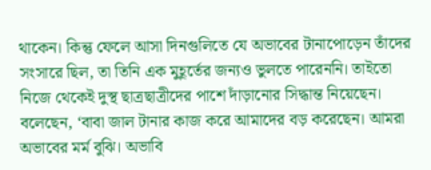থাকেন। কিন্তু ফেলে আসা দিনগুলিতে যে অভাবের টানাপোড়েন তাঁদের সংসারে ছিল, তা তিনি এক মুহূর্তের জন্যও ভুলতে পারেননি। তাইতো নিজে থেকেই দুস্থ ছাত্রছাত্রীদের পাশে দাঁড়ানোর সিদ্ধান্ত নিয়েছেন। বলেছেন, ‘বাবা জাল টানার কাজ করে আমাদের বড় করেছেন। আমরা অভাবের মর্ম বুঝি। অভাবি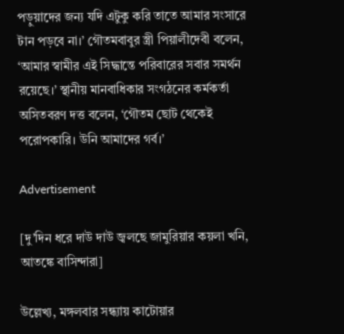পড়ুয়াদের জন্য যদি এটুকু করি তাতে আমার সংসারে টান পড়বে না।’ গৌতমবাবুর স্ত্রী পিয়ালীদেবী বলেন, ‘আমার স্বামীর এই সিদ্ধান্তে পরিবারের সবার সমর্থন রয়েছে।’ স্থানীয় মানবাধিকার সংগঠনের কর্মকর্তা অসিতবরণ দত্ত বলেন, ‘গৌতম ছোট থেকেই পরোপকারি। উনি আমাদের গর্ব।’

Advertisement

[দু’দিন ধরে দাউ দাউ জ্বলছে জামুরিয়ার কয়লা খনি, আতঙ্কে বাসিন্দারা]

উল্লেখ্য, মঙ্গলবার সন্ধ্যায় কাটোয়ার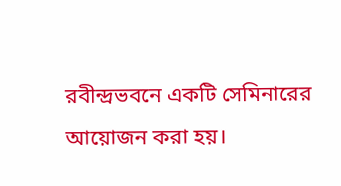রবীন্দ্রভবনে একটি সেমিনারের আয়োজন করা হয়।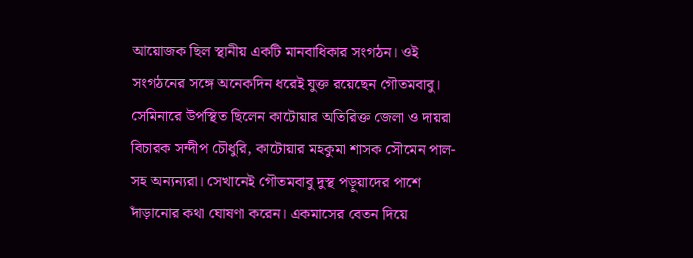আয়োজক ছিল স্থানীয় একটি মানবাধিকার সংগঠন। ওই সংগঠনের সঙ্গে অনেকদিন ধরেই যুক্ত রয়েছেন গৌতমবাবু। সেমিনারে উপস্থিত ছিলেন কাটোয়ার অতিরিক্ত জেলা ও দায়রা বিচারক সন্দীপ চৌধুরি, কাটোয়ার মহকুমা শাসক সৌমেন পাল-সহ অন্যন্যরা। সেখানেই গৌতমবাবু দুস্থ পড়ুয়াদের পাশে দাঁড়ানোর কথা ঘোষণা করেন। একমাসের বেতন দিয়ে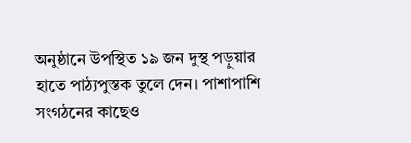অনুষ্ঠানে উপস্থিত ১৯ জন দুস্থ পড়ুয়ার হাতে পাঠ্যপুস্তক তুলে দেন। পাশাপাশি সংগঠনের কাছেও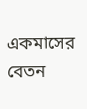একমাসের বেতন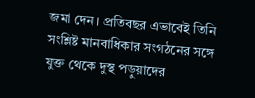জমা দেন। প্রতিবছর এভাবেই তিনি সংশ্লিষ্ট মানবাধিকার সংগঠনের সঙ্গে যুক্ত থেকে দুস্থ পড়ুয়াদের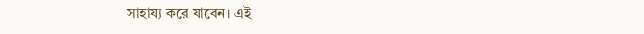সাহায্য করে যাবেন। এই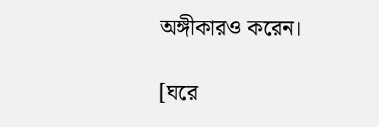অঙ্গীকারও করেন।

[ঘরে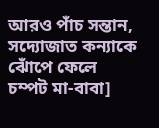আরও পাঁচ সন্তান, সদ্যোজাত কন্যাকে ঝোঁপে ফেলে চম্পট মা-বাবা]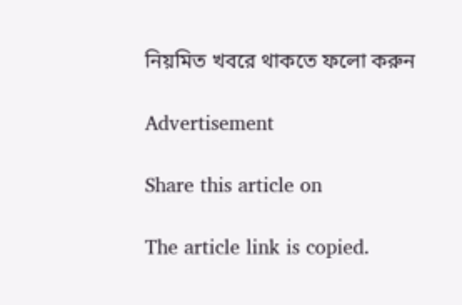নিয়মিত খবরে থাকতে ফলো করুন

Advertisement

Share this article on

The article link is copied.